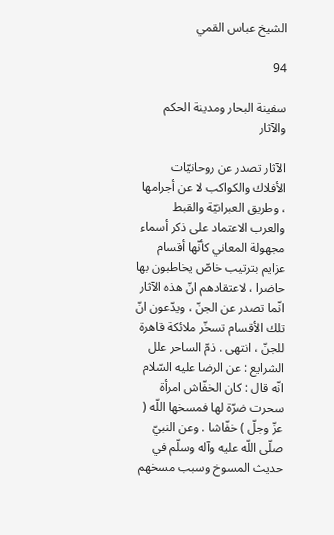الشيخ عباس القمي

94

سفينة البحار ومدينة الحكم والآثار

الآثار تصدر عن روحانيّات الأفلاك والكواكب لا عن أجرامها ، وطريق العبرانيّة والقبط والعرب الاعتماد على ذكر أسماء مجهولة المعاني كأنّها أقسام عزايم بترتيب خاصّ يخاطبون بها حاضرا ، لاعتقادهم انّ هذه الآثار انّما تصدر عن الجنّ ، ويدّعون انّ تلك الأقسام تسخّر ملائكة قاهرة للجنّ ، انتهى . ذمّ الساحر علل الشرايع : عن الرضا عليه السّلام انّه قال : كان الخفّاش امرأة سحرت ضرّة لها فمسخها اللّه ( عزّ وجلّ ) خفّاشا . وعن النبيّ صلّى اللّه عليه وآله وسلّم في حديث المسوخ وسبب مسخهم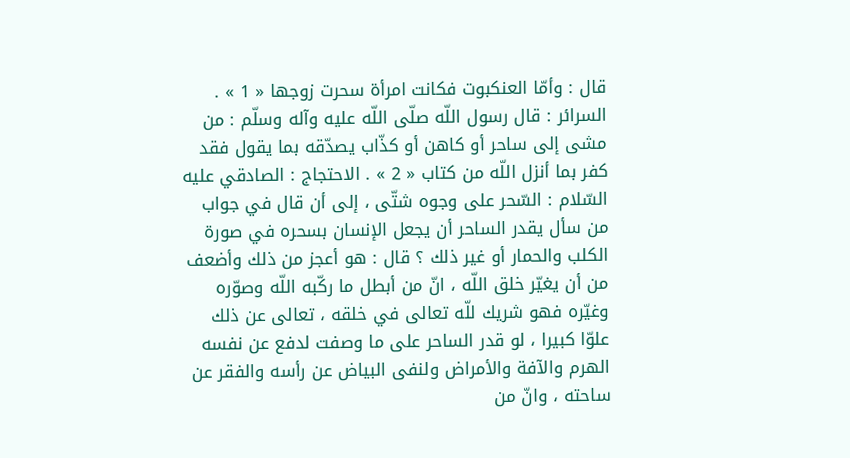قال : وأمّا العنكبوت فكانت امرأة سحرت زوجها « 1 » . السرائر : قال رسول اللّه صلّى اللّه عليه وآله وسلّم : من مشى إلى ساحر أو كاهن أو كذّاب يصدّقه بما يقول فقد كفر بما أنزل اللّه من كتاب « 2 » . الاحتجاج : الصادقي عليه السّلام : السّحر على وجوه شتّى ، إلى أن قال في جواب من سأل يقدر الساحر أن يجعل الإنسان بسحره في صورة الكلب والحمار أو غير ذلك ؟ قال : هو أعجز من ذلك وأضعف من أن يغيّر خلق اللّه ، انّ من أبطل ما ركّبه اللّه وصوّره وغيّره فهو شريك للّه تعالى في خلقه ، تعالى عن ذلك علوّا كبيرا ، لو قدر الساحر على ما وصفت لدفع عن نفسه الهرم والآفة والأمراض ولنفى البياض عن رأسه والفقر عن ساحته ، وانّ من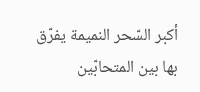أكبر السّحر النميمة يفرّق بها بين المتحابّين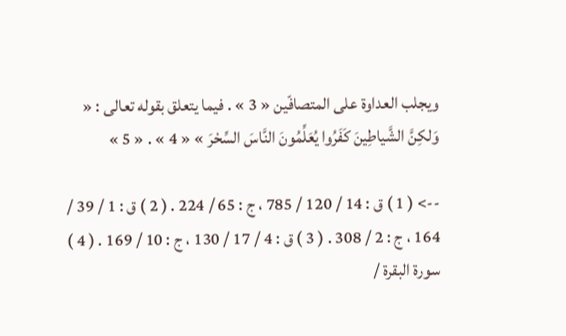ويجلب العداوة على المتصافّين « 3 » . فيما يتعلق بقوله تعالى : « وَلكِنَّ الشَّياطِينَ كَفَرُوا يُعَلِّمُونَ النَّاسَ السِّحْرَ » « 4 » . « 5 »

--> ( 1 ) ق : 14 / 120 / 785 ، ج : 65 / 224 . ( 2 ) ق : 1 / 39 / 164 ، ج : 2 / 308 . ( 3 ) ق : 4 / 17 / 130 ، ج : 10 / 169 . ( 4 ) سورة البقرة /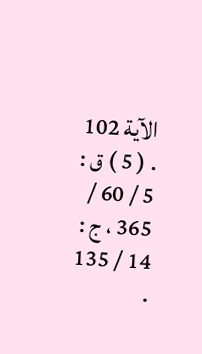الآية 102 . ( 5 ) ق : 5 / 60 / 365 ، ج : 14 / 135 .